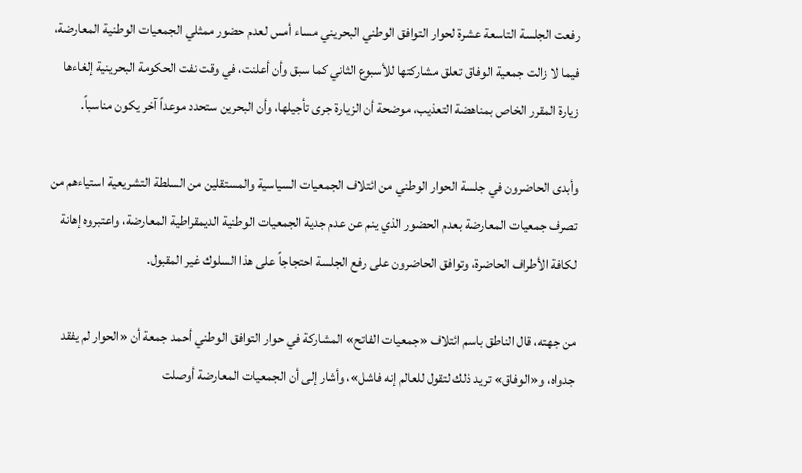رفعت الجلسة التاسعة عشرة لحوار التوافق الوطني البحريني مساء أمس لعدم حضور ممثلي الجمعيات الوطنية المعارضة، فيما لا زالت جمعية الوفاق تعلق مشاركتها للأسبوع الثاني كما سبق وأن أعلنت، في وقت نفت الحكومة البحرينية إلغاءها زيارة المقرر الخاص بمناهضة التعذيب، موضحة أن الزيارة جرى تأجيلها، وأن البحرين ستحدد موعداً آخر يكون مناسباً.

وأبدى الحاضرون في جلسة الحوار الوطني من ائتلاف الجمعيات السياسية والمستقلين من السلطة التشريعية استياءهم من تصرف جمعيات المعارضة بعدم الحضور الذي ينم عن عدم جدية الجمعيات الوطنية الديمقراطية المعارضة، واعتبروه إهانة لكافة الأطراف الحاضرة، وتوافق الحاضرون على رفع الجلسة احتجاجاً على هذا السلوك غير المقبول.

من جهته، قال الناطق باسم ائتلاف «جمعيات الفاتح» المشاركة في حوار التوافق الوطني أحمد جمعة أن «الحوار لم يفقد جدواه، و«الوفاق» تريد ذلك لتقول للعالم إنه فاشل»، وأشار إلى أن الجمعيات المعارضة أوصلت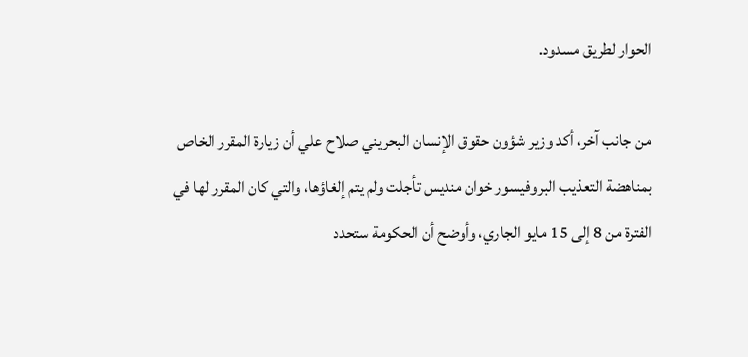الحوار لطريق مسدود.

من جانب آخر، أكد وزير شؤون حقوق الإنسان البحريني صلاح علي أن زيارة المقرر الخاص بمناهضة التعذيب البروفيسور خوان منديس تأجلت ولم يتم إلغاؤها، والتي كان المقرر لها في الفترة من 8 إلى 15 مايو الجاري، وأوضح أن الحكومة ستحدد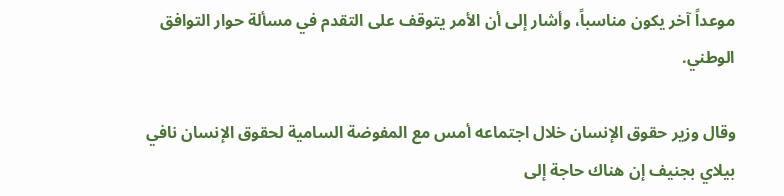موعداً آخر يكون مناسباً، وأشار إلى أن الأمر يتوقف على التقدم في مسألة حوار التوافق الوطني.

وقال وزير حقوق الإنسان خلال اجتماعه أمس مع المفوضة السامية لحقوق الإنسان نافي بيلاي بجنيف إن هناك حاجة إلى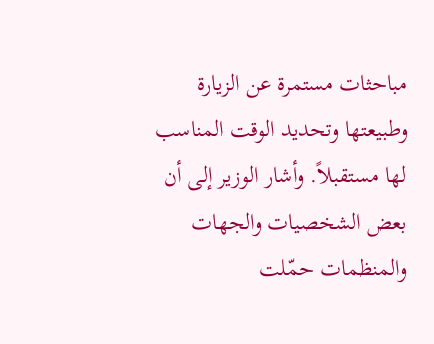مباحثات مستمرة عن الزيارة وطبيعتها وتحديد الوقت المناسب لها مستقبلاً. وأشار الوزير إلى أن بعض الشخصيات والجهات والمنظمات حمّلت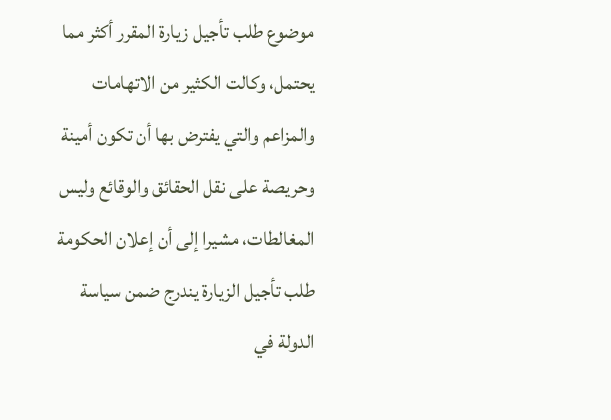موضوع طلب تأجيل زيارة المقرر أكثر مما يحتمل، وكالت الكثير من الاتهامات والمزاعم والتي يفترض بها أن تكون أمينة وحريصة على نقل الحقائق والوقائع وليس المغالطات، مشيرا إلى أن إعلان الحكومة طلب تأجيل الزيارة يندرج ضمن سياسة الدولة في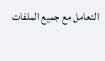التعامل مع جميع الملفات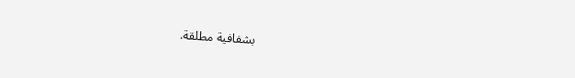بشفافية مطلقة.